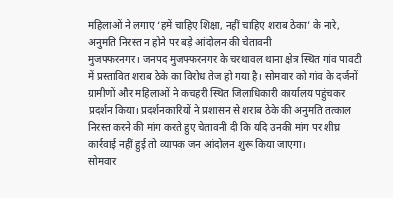महिलाओं ने लगाए ‘हमें चाहिए शिक्षा, नहीं चाहिए शराब ठेका’ के नारे, अनुमति निरस्त न होने पर बड़े आंदोलन की चेतावनी
मुजफ्फरनगर। जनपद मुजफ्फरनगर के चरथावल थाना क्षेत्र स्थित गांव पावटी में प्रस्तावित शराब ठेके का विरोध तेज हो गया है। सोमवार को गांव के दर्जनों ग्रामीणों और महिलाओं ने कचहरी स्थित जिलाधिकारी कार्यालय पहुंचकर प्रदर्शन किया। प्रदर्शनकारियों ने प्रशासन से शराब ठेके की अनुमति तत्काल निरस्त करने की मांग करते हुए चेतावनी दी कि यदि उनकी मांग पर शीघ्र कार्रवाई नहीं हुई तो व्यापक जन आंदोलन शुरू किया जाएगा।
सोमवार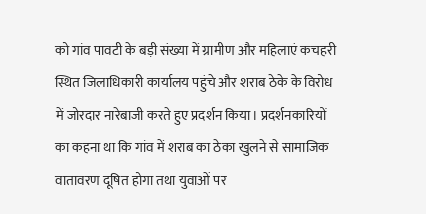को गांव पावटी के बड़ी संख्या में ग्रामीण और महिलाएं कचहरी स्थित जिलाधिकारी कार्यालय पहुंचे और शराब ठेके के विरोध में जोरदार नारेबाजी करते हुए प्रदर्शन किया। प्रदर्शनकारियों का कहना था कि गांव में शराब का ठेका खुलने से सामाजिक वातावरण दूषित होगा तथा युवाओं पर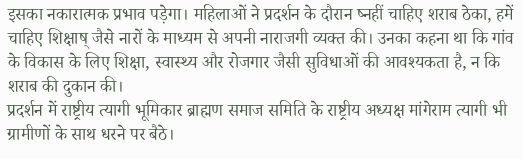इसका नकारात्मक प्रभाव पड़ेगा। महिलाओं ने प्रदर्शन के दौरान ष्नहीं चाहिए शराब ठेका, हमें चाहिए शिक्षाष् जैसे नारों के माध्यम से अपनी नाराजगी व्यक्त की। उनका कहना था कि गांव के विकास के लिए शिक्षा, स्वास्थ्य और रोजगार जैसी सुविधाओं की आवश्यकता है, न कि शराब की दुकान की।
प्रदर्शन में राष्ट्रीय त्यागी भूमिकार ब्राह्मण समाज समिति के राष्ट्रीय अध्यक्ष मांगेराम त्यागी भी ग्रामीणों के साथ धरने पर बैठे।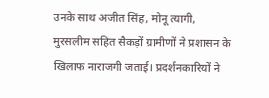उनके साथ अजीत सिंह, मोनू त्यागी, मुरसलीम सहित सैकड़ों ग्रामीणों ने प्रशासन के खिलाफ नाराजगी जताई। प्रदर्शनकारियों ने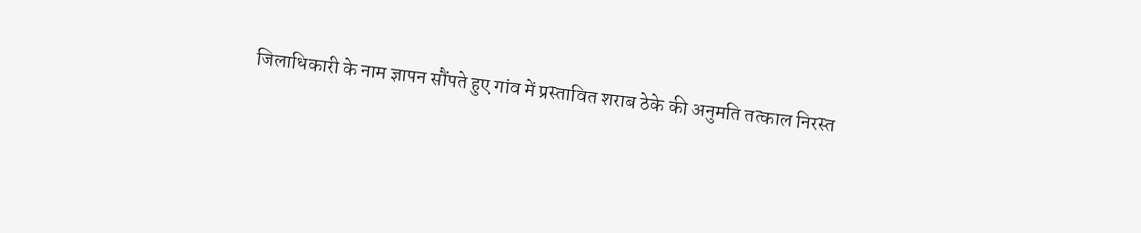जिलाधिकारी के नाम ज्ञापन सौंपते हुए गांव में प्रस्तावित शराब ठेके की अनुमति तत्काल निरस्त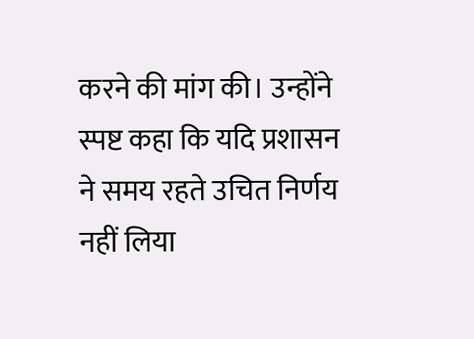करने की मांग की। उन्होंने स्पष्ट कहा कि यदि प्रशासन ने समय रहते उचित निर्णय नहीं लिया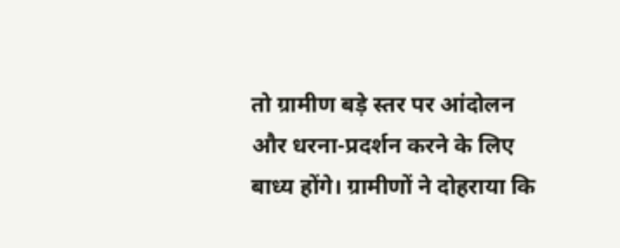तो ग्रामीण बड़े स्तर पर आंदोलन और धरना-प्रदर्शन करने के लिए बाध्य होंगे। ग्रामीणों ने दोहराया कि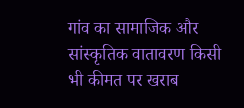गांव का सामाजिक और सांस्कृतिक वातावरण किसी भी कीमत पर खराब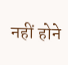नहीं होने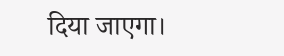दिया जाएगा।